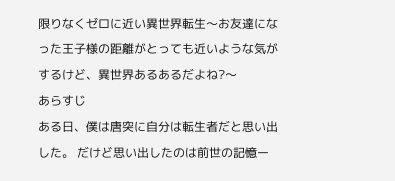限りなくゼロに近い異世界転生〜お友達になった王子様の距離がとっても近いような気がするけど、異世界あるあるだよね?〜
あらすじ
ある日、僕は唐突に自分は転生者だと思い出した。 だけど思い出したのは前世の記憶ー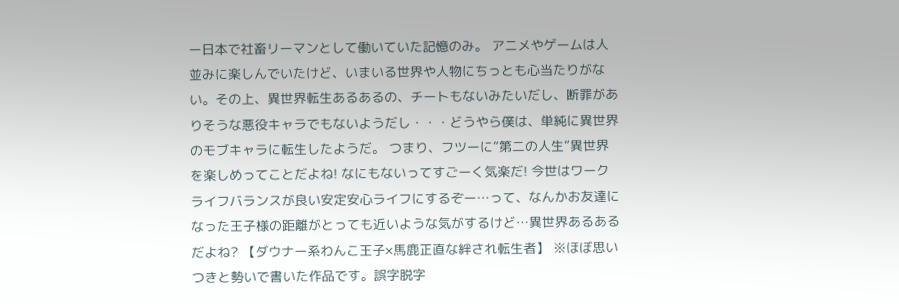ー日本で社畜リーマンとして働いていた記憶のみ。 アニメやゲームは人並みに楽しんでいたけど、いまいる世界や人物にちっとも心当たりがない。その上、異世界転生あるあるの、チートもないみたいだし、断罪がありそうな悪役キャラでもないようだし・・・どうやら僕は、単純に異世界のモブキャラに転生したようだ。 つまり、フツーに”第二の人生”異世界を楽しめってことだよね! なにもないってすごーく気楽だ! 今世はワークライフバランスが良い安定安心ライフにするぞー…って、なんかお友達になった王子様の距離がとっても近いような気がするけど…異世界あるあるだよね? 【ダウナー系わんこ王子×馬鹿正直な絆され転生者】 ※ほぼ思いつきと勢いで書いた作品です。誤字脱字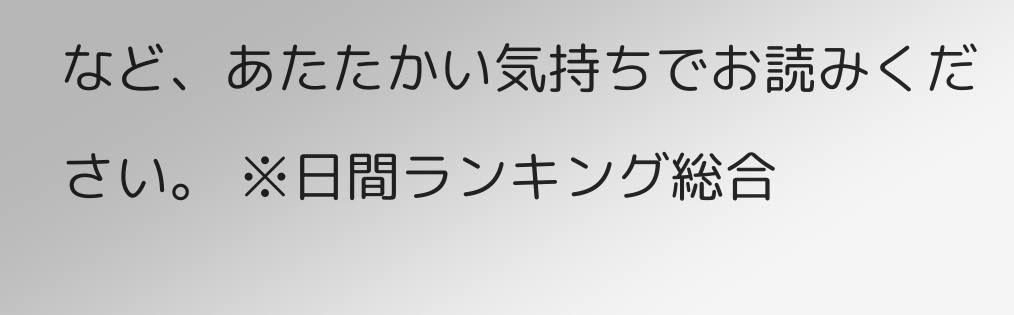など、あたたかい気持ちでお読みください。 ※日間ランキング総合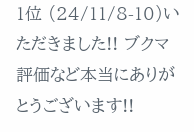1位 (24/11/8-10)いただきました!! ブクマ評価など本当にありがとうございます!!